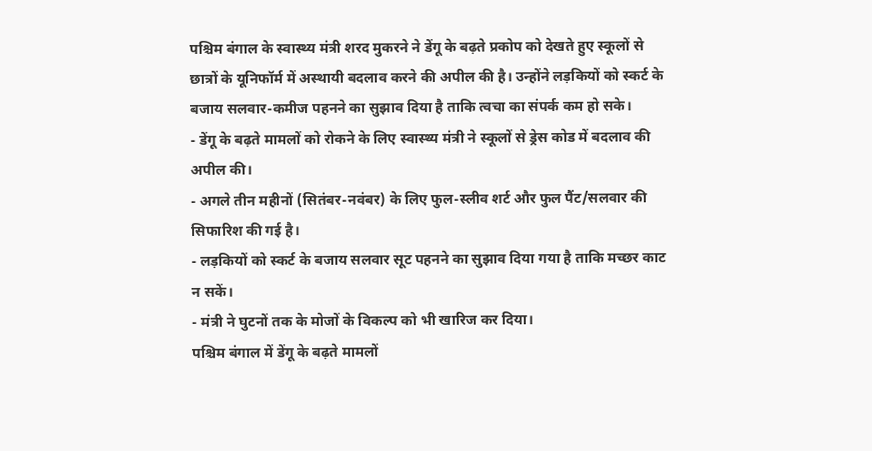पश्चिम बंगाल के स्वास्थ्य मंत्री शरद मुकरने ने डेंगू के बढ़ते प्रकोप को देखते हुए स्कूलों से छात्रों के यूनिफॉर्म में अस्थायी बदलाव करने की अपील की है। उन्होंने लड़कियों को स्कर्ट के बजाय सलवार-कमीज पहनने का सुझाव दिया है ताकि त्वचा का संपर्क कम हो सके।
- डेंगू के बढ़ते मामलों को रोकने के लिए स्वास्थ्य मंत्री ने स्कूलों से ड्रेस कोड में बदलाव की अपील की।
- अगले तीन महीनों (सितंबर-नवंबर) के लिए फुल-स्लीव शर्ट और फुल पैंट/सलवार की सिफारिश की गई है।
- लड़कियों को स्कर्ट के बजाय सलवार सूट पहनने का सुझाव दिया गया है ताकि मच्छर काट न सकें।
- मंत्री ने घुटनों तक के मोजों के विकल्प को भी खारिज कर दिया।
पश्चिम बंगाल में डेंगू के बढ़ते मामलों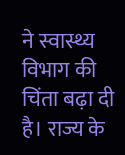ने स्वास्थ्य विभाग की चिंता बढ़ा दी है। राज्य के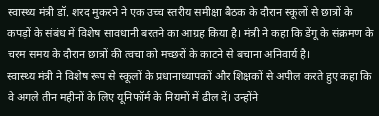स्वास्थ्य मंत्री डॉ. शरद मुकरने ने एक उच्च स्तरीय समीक्षा बैठक के दौरान स्कूलों से छात्रों के कपड़ों के संबंध में विशेष सावधानी बरतने का आग्रह किया है। मंत्री ने कहा कि डेंगू के संक्रमण के चरम समय के दौरान छात्रों की त्वचा को मच्छरों के काटने से बचाना अनिवार्य है।
स्वास्थ्य मंत्री ने विशेष रूप से स्कूलों के प्रधानाध्यापकों और शिक्षकों से अपील करते हुए कहा कि वे अगले तीन महीनों के लिए यूनिफॉर्म के नियमों में ढील दें। उन्होंने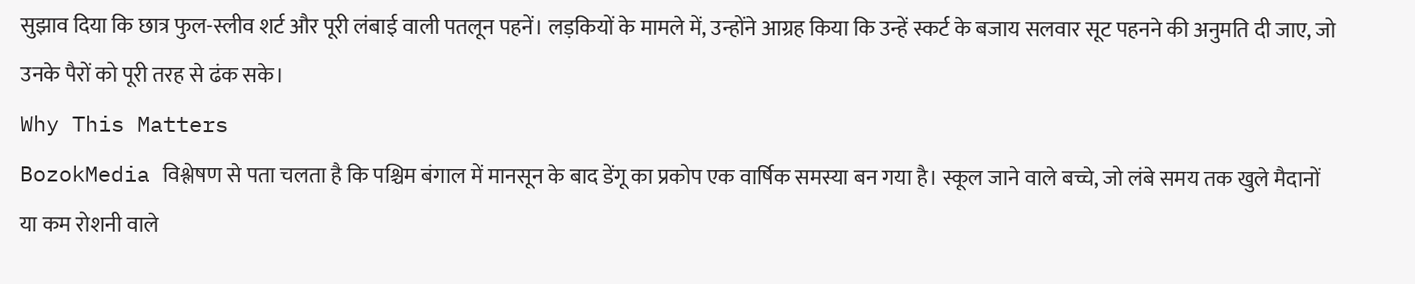सुझाव दिया कि छात्र फुल-स्लीव शर्ट और पूरी लंबाई वाली पतलून पहनें। लड़कियों के मामले में, उन्होंने आग्रह किया कि उन्हें स्कर्ट के बजाय सलवार सूट पहनने की अनुमति दी जाए, जो उनके पैरों को पूरी तरह से ढंक सके।
Why This Matters
BozokMedia विश्लेषण से पता चलता है कि पश्चिम बंगाल में मानसून के बाद डेंगू का प्रकोप एक वार्षिक समस्या बन गया है। स्कूल जाने वाले बच्चे, जो लंबे समय तक खुले मैदानों या कम रोशनी वाले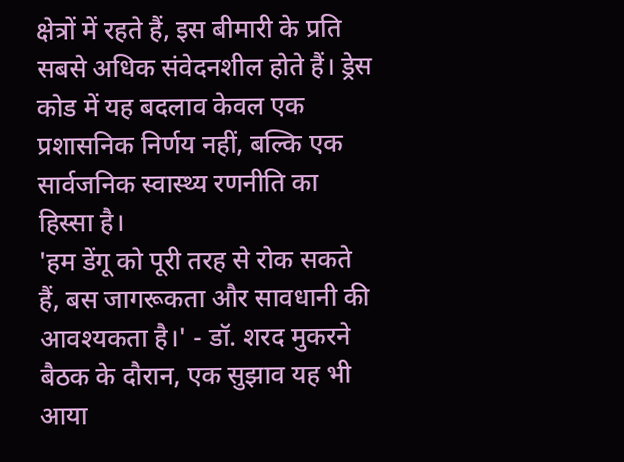क्षेत्रों में रहते हैं, इस बीमारी के प्रति सबसे अधिक संवेदनशील होते हैं। ड्रेस कोड में यह बदलाव केवल एक प्रशासनिक निर्णय नहीं, बल्कि एक सार्वजनिक स्वास्थ्य रणनीति का हिस्सा है।
'हम डेंगू को पूरी तरह से रोक सकते हैं, बस जागरूकता और सावधानी की आवश्यकता है।' - डॉ. शरद मुकरने
बैठक के दौरान, एक सुझाव यह भी आया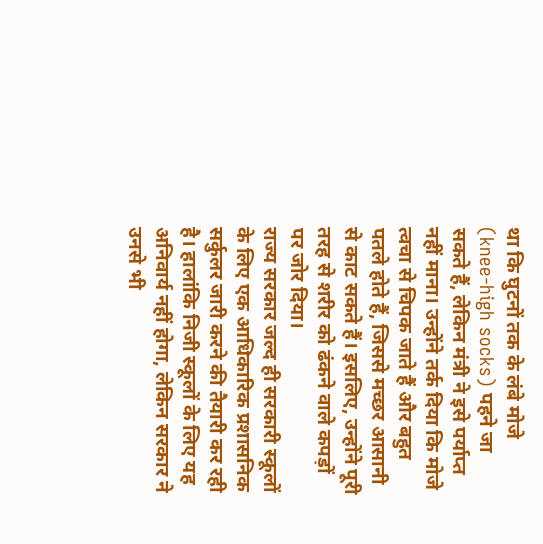था कि घुटनों तक के लंबे मोजे (knee-high socks) पहने जा सकते हैं, लेकिन मंत्री ने इसे पर्याप्त नहीं माना। उन्होंने तर्क दिया कि मोजे त्वचा से चिपक जाते हैं और बहुत पतले होते हैं, जिससे मच्छर आसानी से काट सकते हैं। इसलिए, उन्होंने पूरी तरह से शरीर को ढंकने वाले कपड़ों पर जोर दिया।
राज्य सरकार जल्द ही सरकारी स्कूलों के लिए एक आधिकारिक प्रशासनिक सर्कुलर जारी करने की तैयारी कर रही है। हालांकि निजी स्कूलों के लिए यह अनिवार्य नहीं होगा, लेकिन सरकार ने उनसे भी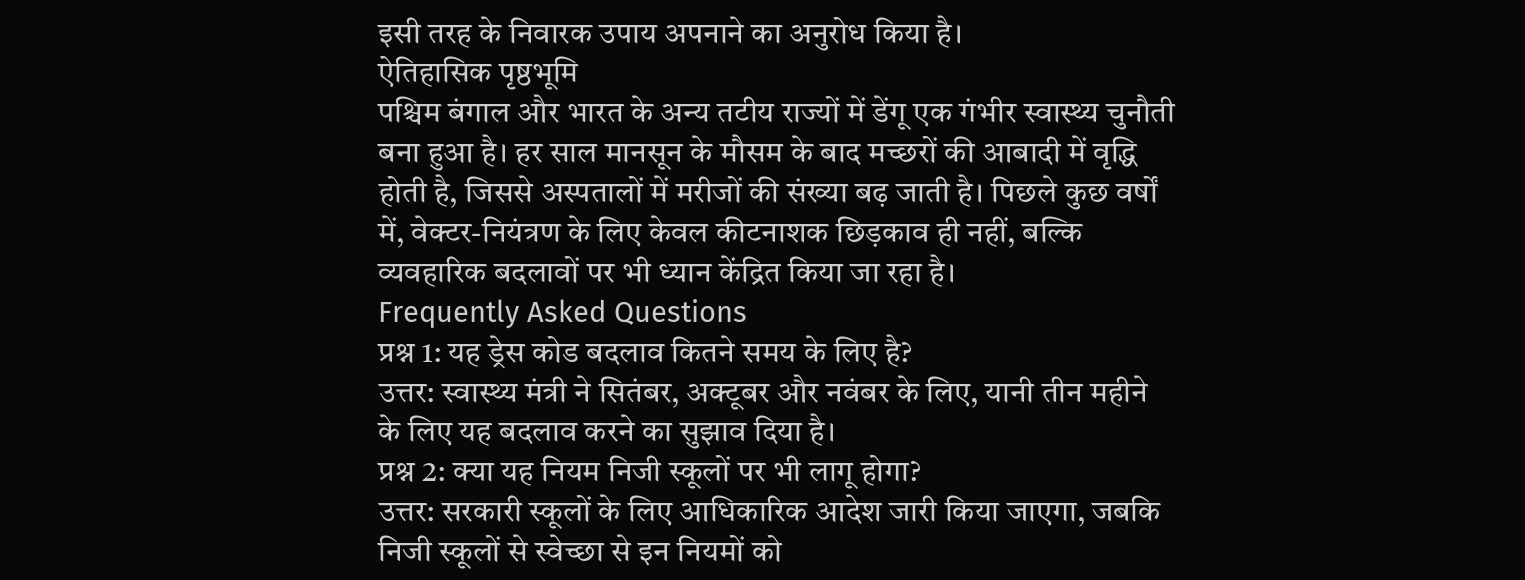इसी तरह के निवारक उपाय अपनाने का अनुरोध किया है।
ऐतिहासिक पृष्ठभूमि
पश्चिम बंगाल और भारत के अन्य तटीय राज्यों में डेंगू एक गंभीर स्वास्थ्य चुनौती बना हुआ है। हर साल मानसून के मौसम के बाद मच्छरों की आबादी में वृद्धि होती है, जिससे अस्पतालों में मरीजों की संख्या बढ़ जाती है। पिछले कुछ वर्षों में, वेक्टर-नियंत्रण के लिए केवल कीटनाशक छिड़काव ही नहीं, बल्कि व्यवहारिक बदलावों पर भी ध्यान केंद्रित किया जा रहा है।
Frequently Asked Questions
प्रश्न 1: यह ड्रेस कोड बदलाव कितने समय के लिए है?
उत्तर: स्वास्थ्य मंत्री ने सितंबर, अक्टूबर और नवंबर के लिए, यानी तीन महीने के लिए यह बदलाव करने का सुझाव दिया है।
प्रश्न 2: क्या यह नियम निजी स्कूलों पर भी लागू होगा?
उत्तर: सरकारी स्कूलों के लिए आधिकारिक आदेश जारी किया जाएगा, जबकि निजी स्कूलों से स्वेच्छा से इन नियमों को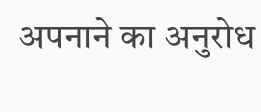अपनाने का अनुरोध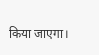किया जाएगा।